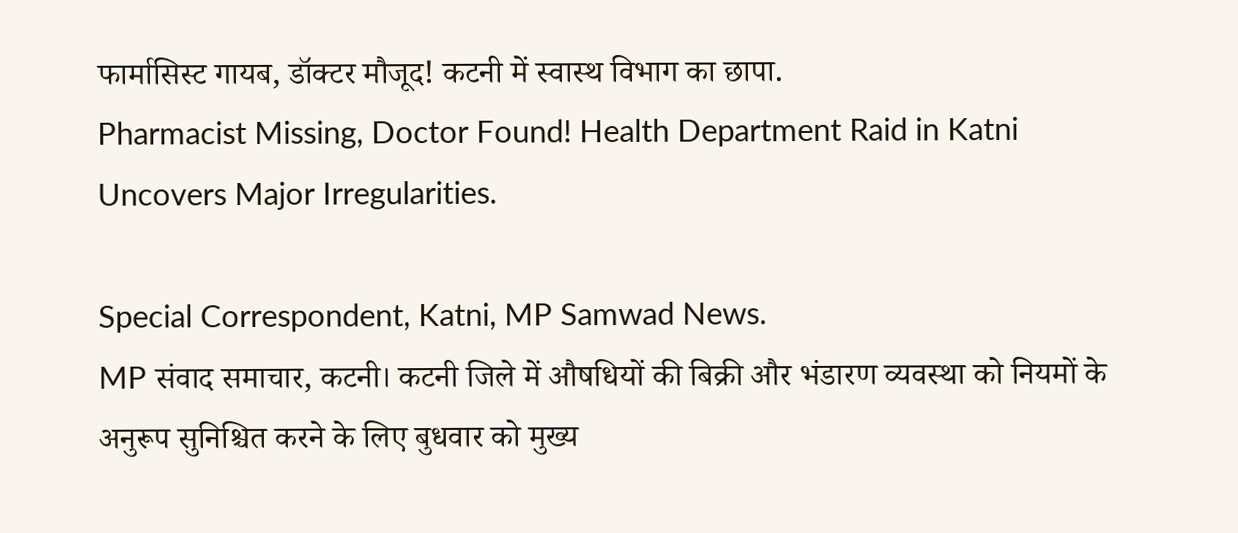फार्मासिस्ट गायब, डॉक्टर मौजूद! कटनी में स्वास्थ विभाग का छापा.
Pharmacist Missing, Doctor Found! Health Department Raid in Katni Uncovers Major Irregularities.

Special Correspondent, Katni, MP Samwad News.
MP संवाद समाचार, कटनी। कटनी जिले में औषधियों की बिक्री और भंडारण व्यवस्था को नियमों के अनुरूप सुनिश्चित करने के लिए बुधवार को मुख्य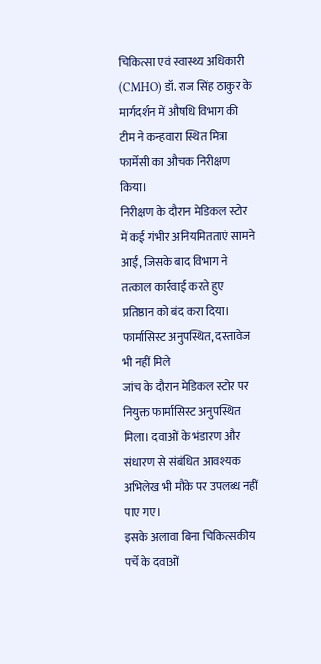चिकित्सा एवं स्वास्थ्य अधिकारी (CMHO) डॉ. राज सिंह ठाकुर के मार्गदर्शन में औषधि विभाग की टीम ने कन्हवारा स्थित मित्रा फार्मेसी का औचक निरीक्षण किया।
निरीक्षण के दौरान मेडिकल स्टोर में कई गंभीर अनियमितताएं सामने आईं, जिसके बाद विभाग ने तत्काल कार्रवाई करते हुए प्रतिष्ठान को बंद करा दिया।
फार्मासिस्ट अनुपस्थित, दस्तावेज भी नहीं मिले
जांच के दौरान मेडिकल स्टोर पर नियुक्त फार्मासिस्ट अनुपस्थित मिला। दवाओं के भंडारण और संधारण से संबंधित आवश्यक अभिलेख भी मौके पर उपलब्ध नहीं पाए गए।
इसके अलावा बिना चिकित्सकीय पर्चे के दवाओं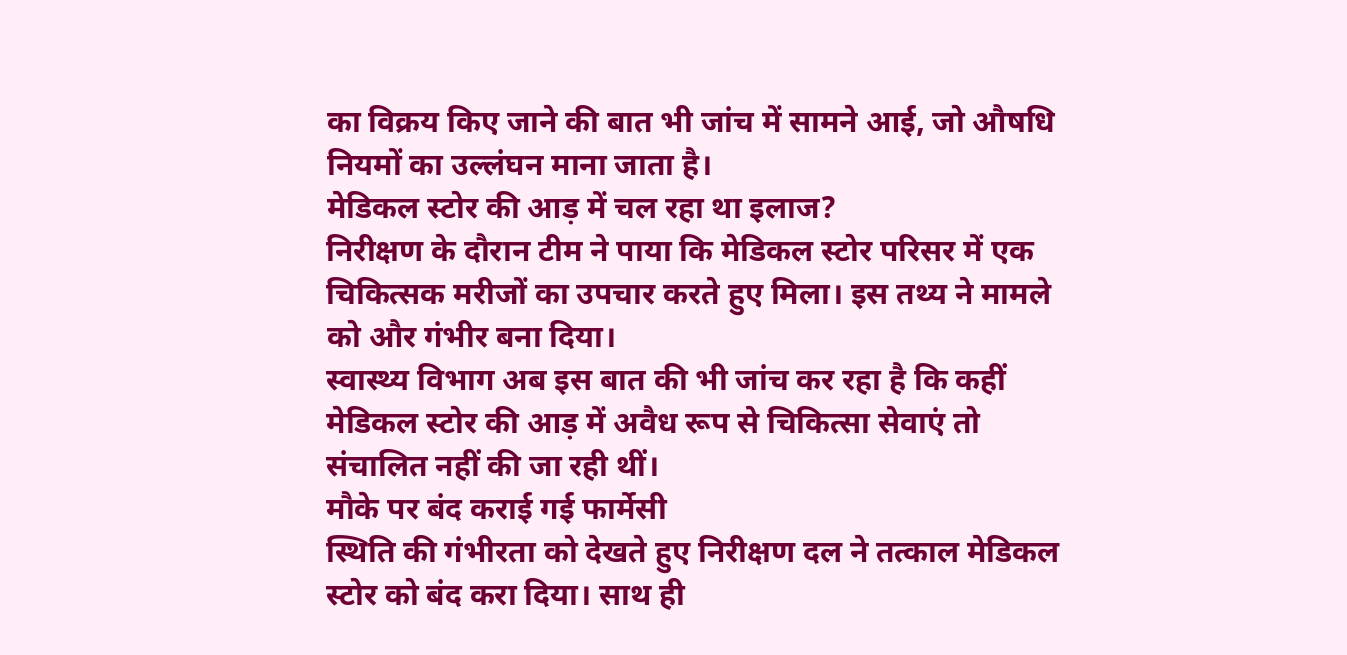का विक्रय किए जाने की बात भी जांच में सामने आई, जो औषधि नियमों का उल्लंघन माना जाता है।
मेडिकल स्टोर की आड़ में चल रहा था इलाज?
निरीक्षण के दौरान टीम ने पाया कि मेडिकल स्टोर परिसर में एक चिकित्सक मरीजों का उपचार करते हुए मिला। इस तथ्य ने मामले को और गंभीर बना दिया।
स्वास्थ्य विभाग अब इस बात की भी जांच कर रहा है कि कहीं मेडिकल स्टोर की आड़ में अवैध रूप से चिकित्सा सेवाएं तो संचालित नहीं की जा रही थीं।
मौके पर बंद कराई गई फार्मेसी
स्थिति की गंभीरता को देखते हुए निरीक्षण दल ने तत्काल मेडिकल स्टोर को बंद करा दिया। साथ ही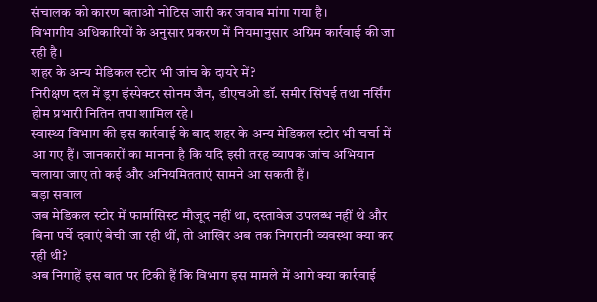संचालक को कारण बताओ नोटिस जारी कर जवाब मांगा गया है।
विभागीय अधिकारियों के अनुसार प्रकरण में नियमानुसार अग्रिम कार्रवाई की जा रही है।
शहर के अन्य मेडिकल स्टोर भी जांच के दायरे में?
निरीक्षण दल में ड्रग इंस्पेक्टर सोनम जैन, डीएचओ डॉ. समीर सिंघई तथा नर्सिंग होम प्रभारी नितिन तपा शामिल रहे।
स्वास्थ्य विभाग की इस कार्रवाई के बाद शहर के अन्य मेडिकल स्टोर भी चर्चा में आ गए हैं। जानकारों का मानना है कि यदि इसी तरह व्यापक जांच अभियान चलाया जाए तो कई और अनियमितताएं सामने आ सकती हैं।
बड़ा सवाल
जब मेडिकल स्टोर में फार्मासिस्ट मौजूद नहीं था, दस्तावेज उपलब्ध नहीं थे और बिना पर्चे दवाएं बेची जा रही थीं, तो आखिर अब तक निगरानी व्यवस्था क्या कर रही थी?
अब निगाहें इस बात पर टिकी हैं कि विभाग इस मामले में आगे क्या कार्रवाई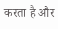करता है और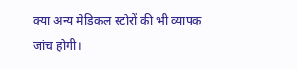क्या अन्य मेडिकल स्टोरों की भी व्यापक जांच होगी।